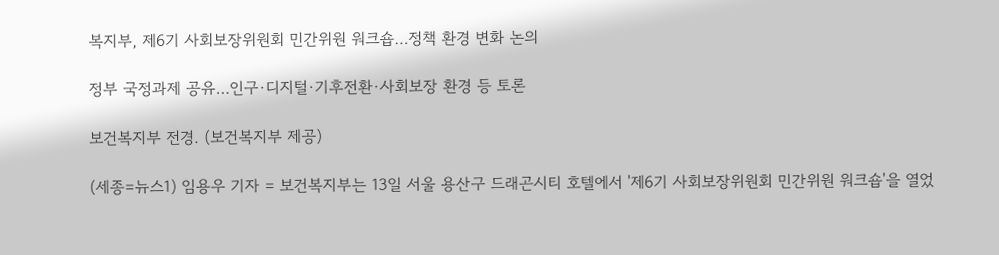복지부, 제6기 사회보장위원회 민간위원 워크숍…정책 환경 변화 논의

정부 국정과제 공유…인구·디지털·기후전환·사회보장 환경 등 토론

보건복지부 전경. (보건복지부 제공)

(세종=뉴스1) 임용우 기자 = 보건복지부는 13일 서울 용산구 드래곤시티 호텔에서 '제6기 사회보장위원회 민간위원 워크숍'을 열었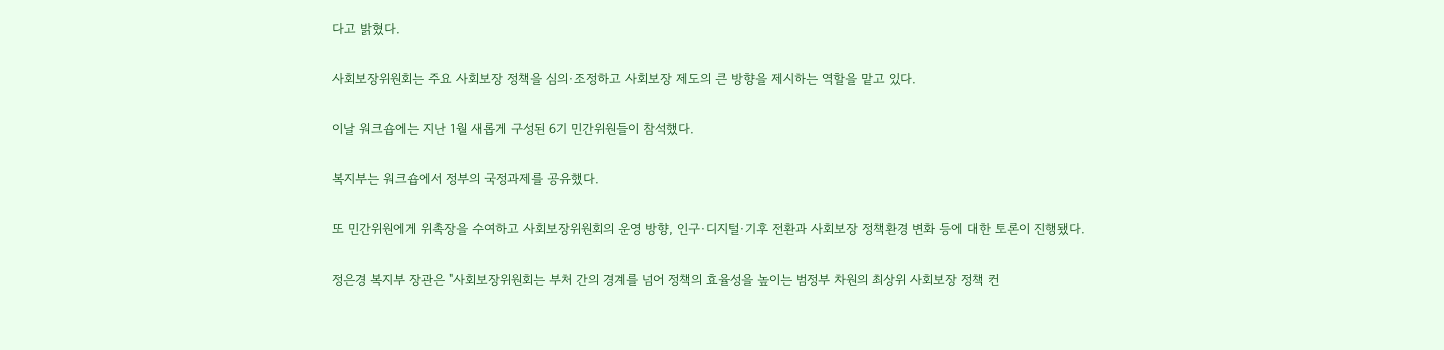다고 밝혔다.

사회보장위원회는 주요 사회보장 정책을 심의·조정하고 사회보장 제도의 큰 방향을 제시하는 역할을 맡고 있다.

이날 워크숍에는 지난 1월 새롭게 구성된 6기 민간위원들이 참석했다.

복지부는 워크숍에서 정부의 국정과제를 공유했다.

또 민간위원에게 위촉장을 수여하고 사회보장위원회의 운영 방향, 인구·디지털·기후 전환과 사회보장 정책환경 변화 등에 대한 토론이 진행됐다.

정은경 복지부 장관은 "사회보장위원회는 부처 간의 경계를 넘어 정책의 효율성을 높이는 범정부 차원의 최상위 사회보장 정책 컨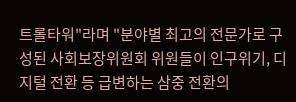트롤타워"라며 "분야별 최고의 전문가로 구성된 사회보장위원회 위원들이 인구위기, 디지털 전환 등 급변하는 삼중 전환의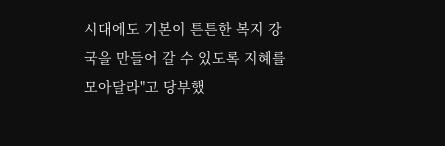시대에도 기본이 튼튼한 복지 강국을 만들어 갈 수 있도록 지혜를 모아달라"고 당부했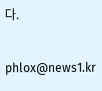다.

phlox@news1.kr